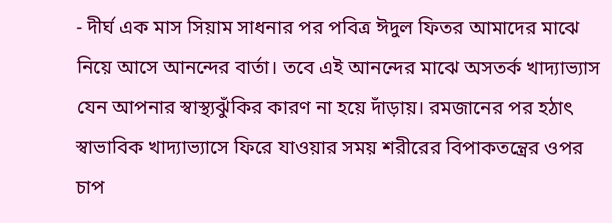- দীর্ঘ এক মাস সিয়াম সাধনার পর পবিত্র ঈদুল ফিতর আমাদের মাঝে নিয়ে আসে আনন্দের বার্তা। তবে এই আনন্দের মাঝে অসতর্ক খাদ্যাভ্যাস যেন আপনার স্বাস্থ্যঝুঁকির কারণ না হয়ে দাঁড়ায়। রমজানের পর হঠাৎ স্বাভাবিক খাদ্যাভ্যাসে ফিরে যাওয়ার সময় শরীরের বিপাকতন্ত্রের ওপর চাপ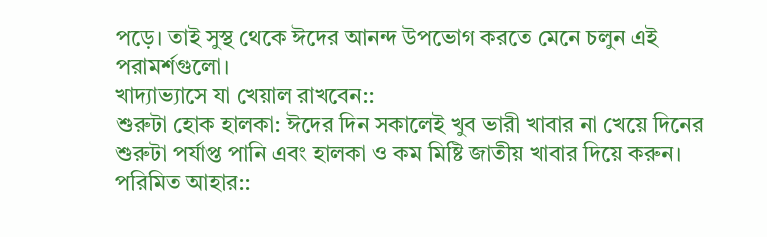পড়ে। তাই সুস্থ থেকে ঈদের আনন্দ উপভোগ করতে মেনে চলুন এই পরামর্শগুলো।
খাদ্যাভ্যাসে যা খেয়াল রাখবেন::
শুরুটা হোক হালকা: ঈদের দিন সকালেই খুব ভারী খাবার না খেয়ে দিনের শুরুটা পর্যাপ্ত পানি এবং হালকা ও কম মিষ্টি জাতীয় খাবার দিয়ে করুন।
পরিমিত আহার::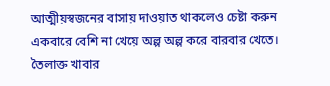আত্মীয়স্বজনের বাসায় দাওয়াত থাকলেও চেষ্টা করুন একবারে বেশি না খেয়ে অল্প অল্প করে বারবার খেতে।
তৈলাক্ত খাবার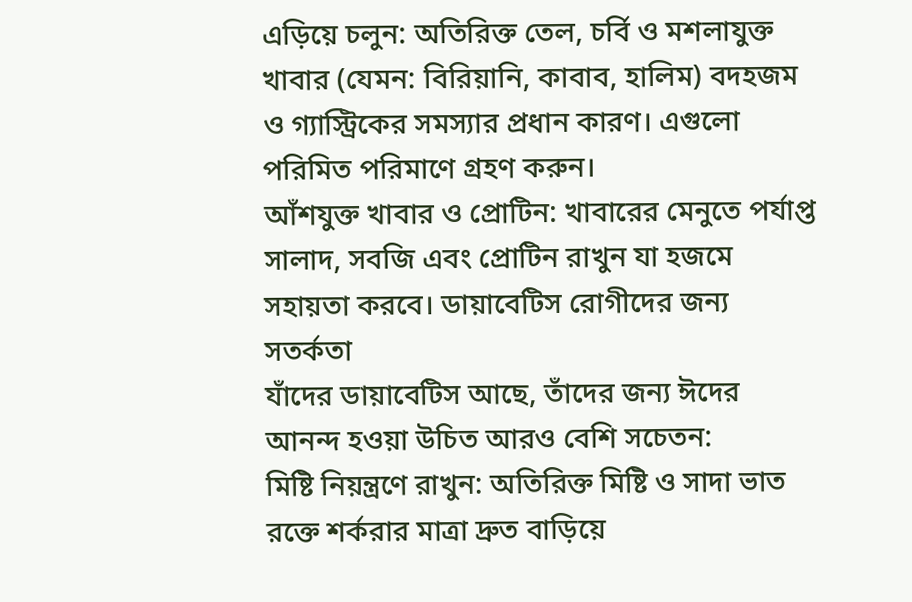এড়িয়ে চলুন: অতিরিক্ত তেল, চর্বি ও মশলাযুক্ত খাবার (যেমন: বিরিয়ানি, কাবাব, হালিম) বদহজম ও গ্যাস্ট্রিকের সমস্যার প্রধান কারণ। এগুলো পরিমিত পরিমাণে গ্রহণ করুন।
আঁশযুক্ত খাবার ও প্রোটিন: খাবারের মেনুতে পর্যাপ্ত সালাদ, সবজি এবং প্রোটিন রাখুন যা হজমে সহায়তা করবে। ডায়াবেটিস রোগীদের জন্য সতর্কতা
যাঁদের ডায়াবেটিস আছে, তাঁদের জন্য ঈদের আনন্দ হওয়া উচিত আরও বেশি সচেতন:
মিষ্টি নিয়ন্ত্রণে রাখুন: অতিরিক্ত মিষ্টি ও সাদা ভাত রক্তে শর্করার মাত্রা দ্রুত বাড়িয়ে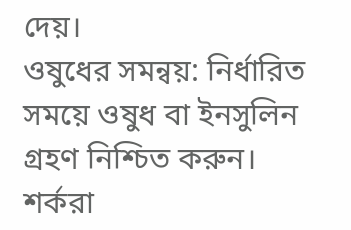দেয়।
ওষুধের সমন্বয়: নির্ধারিত সময়ে ওষুধ বা ইনসুলিন গ্রহণ নিশ্চিত করুন।
শর্করা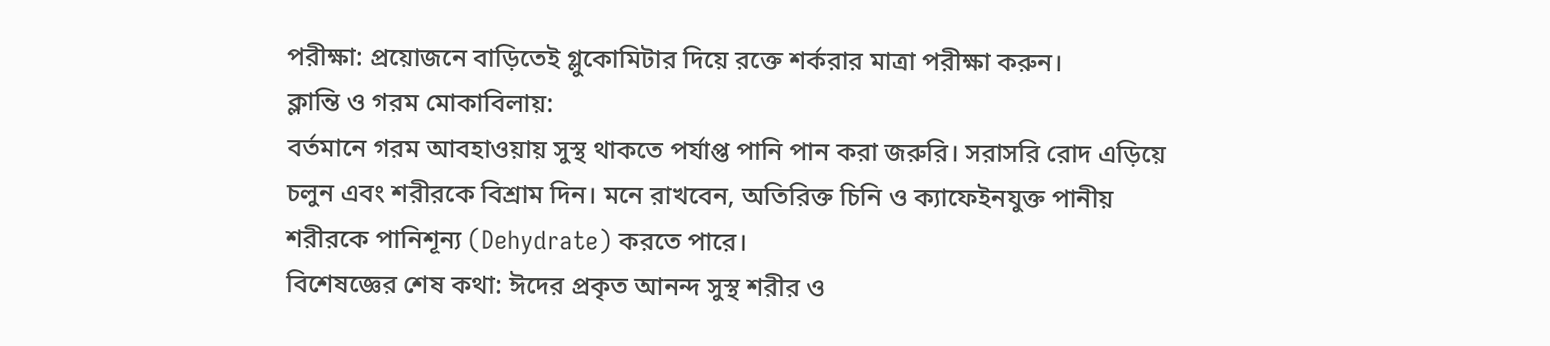পরীক্ষা: প্রয়োজনে বাড়িতেই গ্লুকোমিটার দিয়ে রক্তে শর্করার মাত্রা পরীক্ষা করুন।
ক্লান্তি ও গরম মোকাবিলায়:
বর্তমানে গরম আবহাওয়ায় সুস্থ থাকতে পর্যাপ্ত পানি পান করা জরুরি। সরাসরি রোদ এড়িয়ে চলুন এবং শরীরকে বিশ্রাম দিন। মনে রাখবেন, অতিরিক্ত চিনি ও ক্যাফেইনযুক্ত পানীয় শরীরকে পানিশূন্য (Dehydrate) করতে পারে।
বিশেষজ্ঞের শেষ কথা: ঈদের প্রকৃত আনন্দ সুস্থ শরীর ও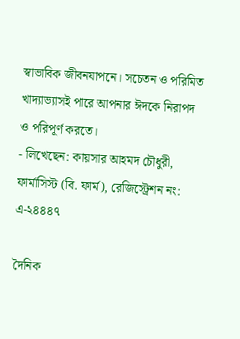স্বাভাবিক জীবনযাপনে। সচেতন ও পরিমিত খাদ্যাভ্যাসই পারে আপনার ঈদকে নিরাপদ ও পরিপূর্ণ করতে।
- লিখেছেন: কায়সার আহমদ চৌধুরী, ফার্মাসিস্ট (বি. ফার্ম), রেজিস্ট্রেশন নং: এ-২৪৪৪৭

দৈনিক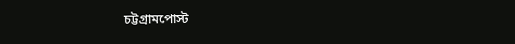চট্টগ্রামপোস্ট